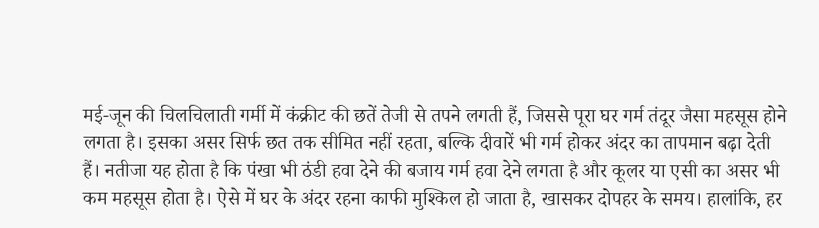मई-जून की चिलचिलाती गर्मी में कंक्रीट की छतें तेजी से तपने लगती हैं, जिससे पूरा घर गर्म तंदूर जैसा महसूस होने लगता है। इसका असर सिर्फ छत तक सीमित नहीं रहता, बल्कि दीवारें भी गर्म होकर अंदर का तापमान बढ़ा देती हैं। नतीजा यह होता है कि पंखा भी ठंडी हवा देने की बजाय गर्म हवा देने लगता है और कूलर या एसी का असर भी कम महसूस होता है। ऐसे में घर के अंदर रहना काफी मुश्किल हो जाता है, खासकर दोपहर के समय। हालांकि, हर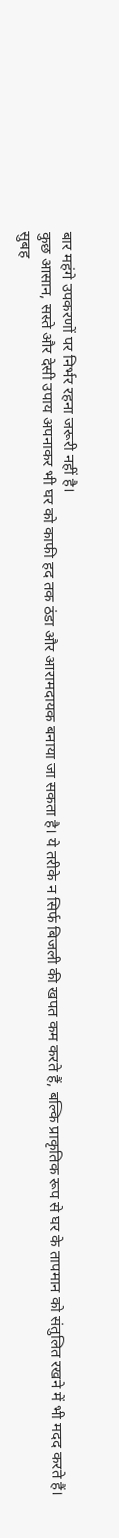बार महंगे उपकरणों पर निर्भर रहना जरूरी नहीं है।
कुछ आसान, सस्ते और देसी उपाय अपनाकर भी घर को काफी हद तक ठंडा और आरामदायक बनाया जा सकता है। ये तरीके न सिर्फ बिजली की खपत कम करते हैं, बल्कि प्राकृतिक रूप से घर के तापमान को संतुलित रखने में भी मदद करते हैं।
सुबह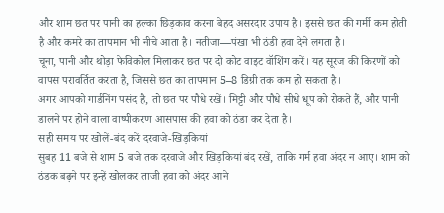और शाम छत पर पानी का हल्का छिड़काव करना बेहद असरदार उपाय है। इससे छत की गर्मी कम होती है और कमरे का तापमान भी नीचे आता है। नतीजा—पंखा भी ठंडी हवा देने लगता है।
चूना, पानी और थोड़ा फेविकोल मिलाकर छत पर दो कोट वाइट वॉशिंग करें। यह सूरज की किरणों को वापस परावर्तित करता है, जिससे छत का तापमान 5–8 डिग्री तक कम हो सकता है।
अगर आपको गार्डनिंग पसंद है, तो छत पर पौधे रखें। मिट्टी और पौधे सीधे धूप को रोकते हैं, और पानी डालने पर होने वाला वाष्पीकरण आसपास की हवा को ठंडा कर देता है।
सही समय पर खोलें-बंद करें दरवाजे-खिड़कियां
सुबह 11 बजे से शाम 5 बजे तक दरवाजे और खिड़कियां बंद रखें, ताकि गर्म हवा अंदर न आए। शाम को ठंडक बढ़ने पर इन्हें खोलकर ताजी हवा को अंदर आने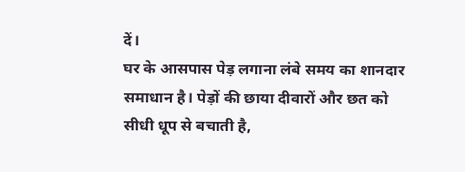दें।
घर के आसपास पेड़ लगाना लंबे समय का शानदार समाधान है। पेड़ों की छाया दीवारों और छत को सीधी धूप से बचाती है,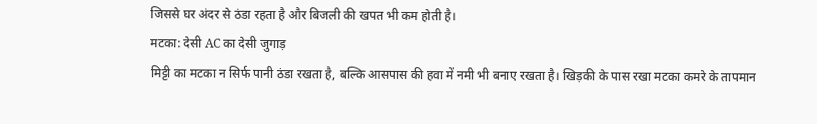जिससे घर अंदर से ठंडा रहता है और बिजली की खपत भी कम होती है।
मटका: देसी AC का देसी जुगाड़
मिट्टी का मटका न सिर्फ पानी ठंडा रखता है, बल्कि आसपास की हवा में नमी भी बनाए रखता है। खिड़की के पास रखा मटका कमरे के तापमान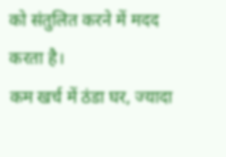को संतुलित करने में मदद करता है।
कम खर्च में ठंडा घर, ज्यादा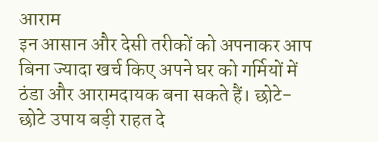आराम
इन आसान और देसी तरीकों को अपनाकर आप बिना ज्यादा खर्च किए अपने घर को गर्मियों में ठंडा और आरामदायक बना सकते हैं। छोटे-छोटे उपाय बड़ी राहत दे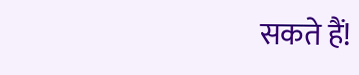सकते हैं!